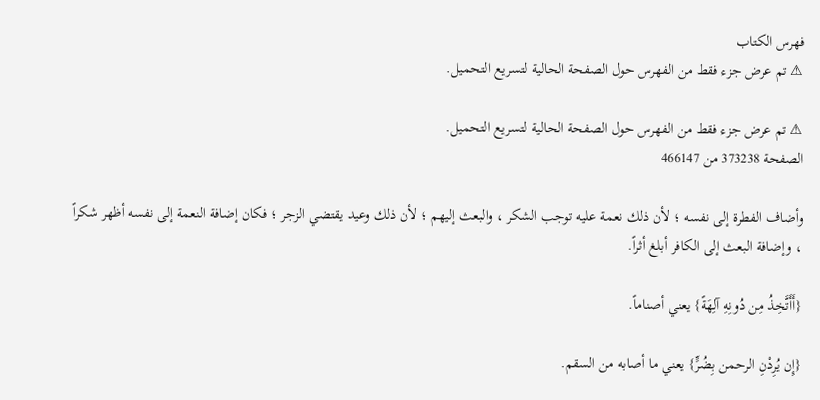فهرس الكتاب
⚠ تم عرض جزء فقط من الفهرس حول الصفحة الحالية لتسريع التحميل.

⚠ تم عرض جزء فقط من الفهرس حول الصفحة الحالية لتسريع التحميل.
الصفحة 373238 من 466147

وأضاف الفطرة إلى نفسه ؛ لأن ذلك نعمة عليه توجب الشكر ، والبعث إليهم ؛ لأن ذلك وعيد يقتضي الزجر ؛ فكان إضافة النعمة إلى نفسه أظهر شكراً ، وإضافة البعث إلى الكافر أبلغ أثراً.

{أَأَتَّخِذُ مِن دُونِهِ آلِهَةً} يعني أصناماً.

{إِن يُرِدْنِ الرحمن بِضُرٍّ} يعني ما أصابه من السقم.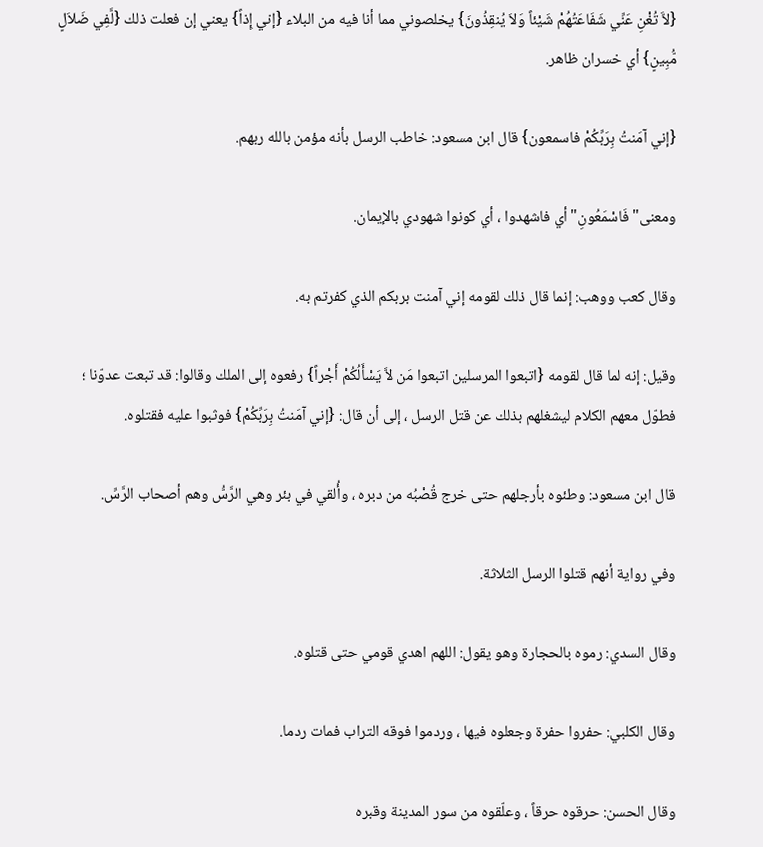{لاَّ تُغْنِ عَنِّي شَفَاعَتُهُمْ شَيْئاً وَلاَ يُنقِذُونَ} يخلصوني مما أنا فيه من البلاء {إني إِذاً} يعني إن فعلت ذلك {لَّفِي ضَلاَلٍ مُّبِينٍ} أي خسران ظاهر.

{إني آمَنتُ بِرَبِّكُمْ فاسمعون} قال ابن مسعود: خاطب الرسل بأنه مؤمن بالله ربهم.

ومعنى"فَاسْمَعُونِ"أي فاشهدوا ، أي كونوا شهودي بالإيمان.

وقال كعب ووهب: إنما قال ذلك لقومه إني آمنت بربكم الذي كفرتم به.

وقيل: إنه لما قال لقومه {اتبعوا المرسلين اتبعوا مَن لاَّ يَسْأَلُكُمْ أَجْراً} رفعوه إلى الملك وقالوا: قد تبعت عدوّنا ؛ فطوّل معهم الكلام ليشغلهم بذلك عن قتل الرسل ، إلى أن قال: {إني آمَنتُ بِرَبِّكُمْ} فوثبوا عليه فقتلوه.

قال ابن مسعود: وطئوه بأرجلهم حتى خرج قُصْبُه من دبره ، وأُلقي في بئر وهي الرَّسُّ وهم أصحاب الرَّسِّ.

وفي رواية أنهم قتلوا الرسل الثلاثة.

وقال السدي: رموه بالحجارة وهو يقول: اللهم اهدي قومي حتى قتلوه.

وقال الكلبي: حفروا حفرة وجعلوه فيها ، وردموا فوقه التراب فمات ردما.

وقال الحسن: حرقوه حرقاً ، وعلّقوه من سور المدينة وقبره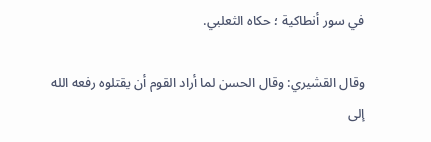في سور أنطاكية ؛ حكاه الثعلبي.

وقال القشيري: وقال الحسن لما أراد القوم أن يقتلوه رفعه الله إلى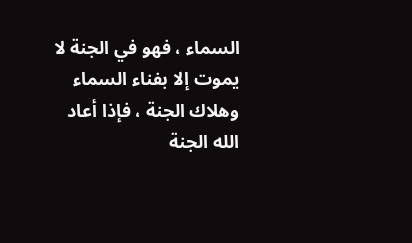السماء ، فهو في الجنة لا يموت إلا بفناء السماء وهلاك الجنة ، فإذا أعاد الله الجنة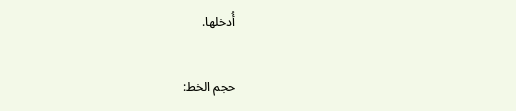أُدخلها.

حجم الخط: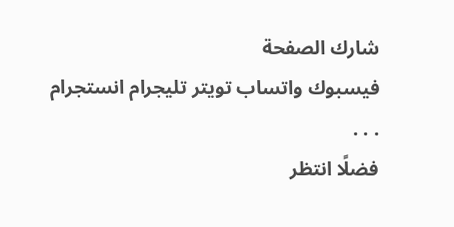شارك الصفحة
فيسبوك واتساب تويتر تليجرام انستجرام
. . .
فضلًا انتظر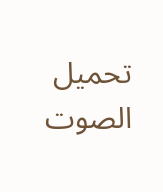تحميل الصوت